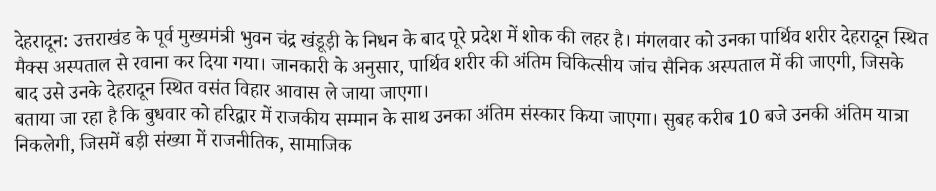देहरादून: उत्तराखंड के पूर्व मुख्यमंत्री भुवन चंद्र खंडूड़ी के निधन के बाद पूरे प्रदेश में शोक की लहर है। मंगलवार को उनका पार्थिव शरीर देहरादून स्थित मैक्स अस्पताल से रवाना कर दिया गया। जानकारी के अनुसार, पार्थिव शरीर की अंतिम चिकित्सीय जांच सैनिक अस्पताल में की जाएगी, जिसके बाद उसे उनके देहरादून स्थित वसंत विहार आवास ले जाया जाएगा।
बताया जा रहा है कि बुधवार को हरिद्वार में राजकीय सम्मान के साथ उनका अंतिम संस्कार किया जाएगा। सुबह करीब 10 बजे उनकी अंतिम यात्रा निकलेगी, जिसमें बड़ी संख्या में राजनीतिक, सामाजिक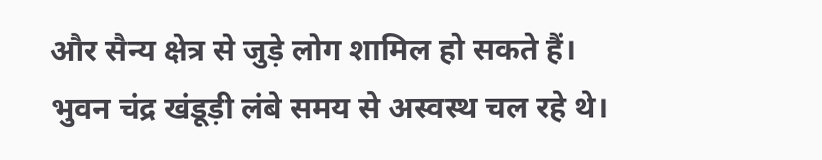और सैन्य क्षेत्र से जुड़े लोग शामिल हो सकते हैं।
भुवन चंद्र खंडूड़ी लंबे समय से अस्वस्थ चल रहे थे।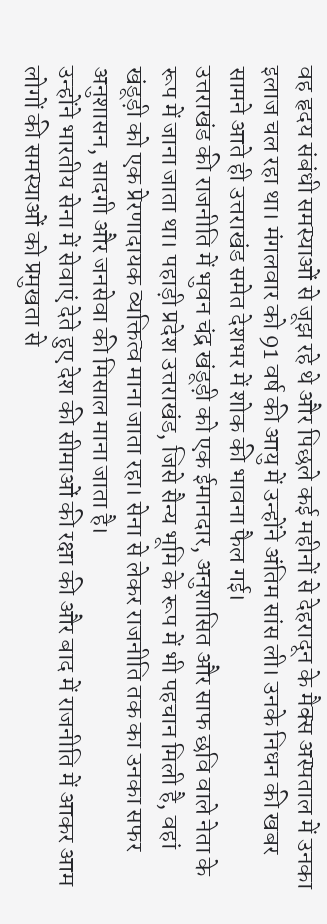वह हृदय संबंधी समस्याओं से जूझ रहे थे और पिछले कई महीनों से देहरादून के मैक्स अस्पताल में उनका इलाज चल रहा था। मंगलवार को 91 वर्ष की आयु में उन्होंने अंतिम सांस ली। उनके निधन की खबर सामने आते ही उत्तराखंड समेत देशभर में शोक की भावना फैल गई।
उत्तराखंड की राजनीति में भुवन चंद्र खंडूड़ी को एक ईमानदार, अनुशासित और साफ छवि वाले नेता के रूप में जाना जाता था। पहाड़ी प्रदेश उत्तराखंड, जिसे सैन्य भूमि के रूप में भी पहचान मिली है, वहां खंडूड़ी को एक प्रेरणादायक व्यक्तित्व माना जाता रहा। सेना से लेकर राजनीति तक का उनका सफर अनुशासन, सादगी और जनसेवा की मिसाल माना जाता है।
उन्होंने भारतीय सेना में सेवाएं देते हुए देश की सीमाओं की रक्षा की और बाद में राजनीति में आकर आम लोगों की समस्याओं को प्रमुखता से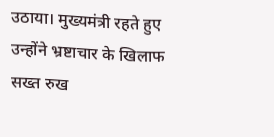उठाया। मुख्यमंत्री रहते हुए उन्होंने भ्रष्टाचार के खिलाफ सख्त रुख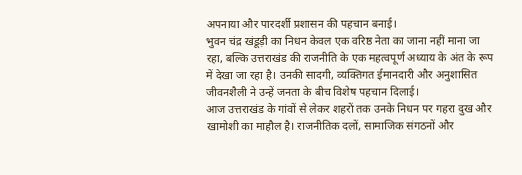अपनाया और पारदर्शी प्रशासन की पहचान बनाई।
भुवन चंद्र खंडूड़ी का निधन केवल एक वरिष्ठ नेता का जाना नहीं माना जा रहा, बल्कि उत्तराखंड की राजनीति के एक महत्वपूर्ण अध्याय के अंत के रूप में देखा जा रहा है। उनकी सादगी, व्यक्तिगत ईमानदारी और अनुशासित जीवनशैली ने उन्हें जनता के बीच विशेष पहचान दिलाई।
आज उत्तराखंड के गांवों से लेकर शहरों तक उनके निधन पर गहरा दुख और खामोशी का माहौल है। राजनीतिक दलों, सामाजिक संगठनों और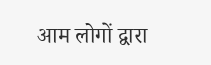आम लोगों द्वारा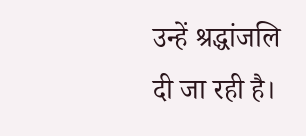उन्हें श्रद्धांजलि दी जा रही है।